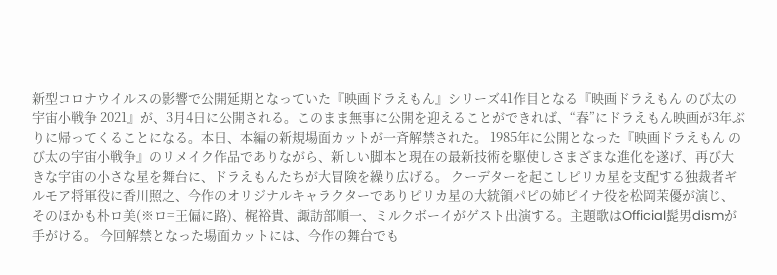新型コロナウイルスの影響で公開延期となっていた『映画ドラえもん』シリーズ41作目となる『映画ドラえもん のび太の宇宙小戦争 2021』が、3月4日に公開される。このまま無事に公開を迎えることができれば、“春”にドラえもん映画が3年ぶりに帰ってくることになる。本日、本編の新規場面カットが一斉解禁された。 1985年に公開となった『映画ドラえもん のび太の宇宙小戦争』のリメイク作品でありながら、新しい脚本と現在の最新技術を駆使しさまざまな進化を遂げ、再び大きな宇宙の小さな星を舞台に、ドラえもんたちが大冒険を繰り広げる。 クーデターを起こしピリカ星を支配する独裁者ギルモア将軍役に香川照之、今作のオリジナルキャラクターでありピリカ星の大統領パピの姉ピイナ役を松岡茉優が演じ、そのほかも朴ロ美(※ロ=王偏に路)、梶裕貴、諏訪部順一、ミルクボーイがゲスト出演する。主題歌はOfficial髭男dismが手がける。 今回解禁となった場面カットには、今作の舞台でも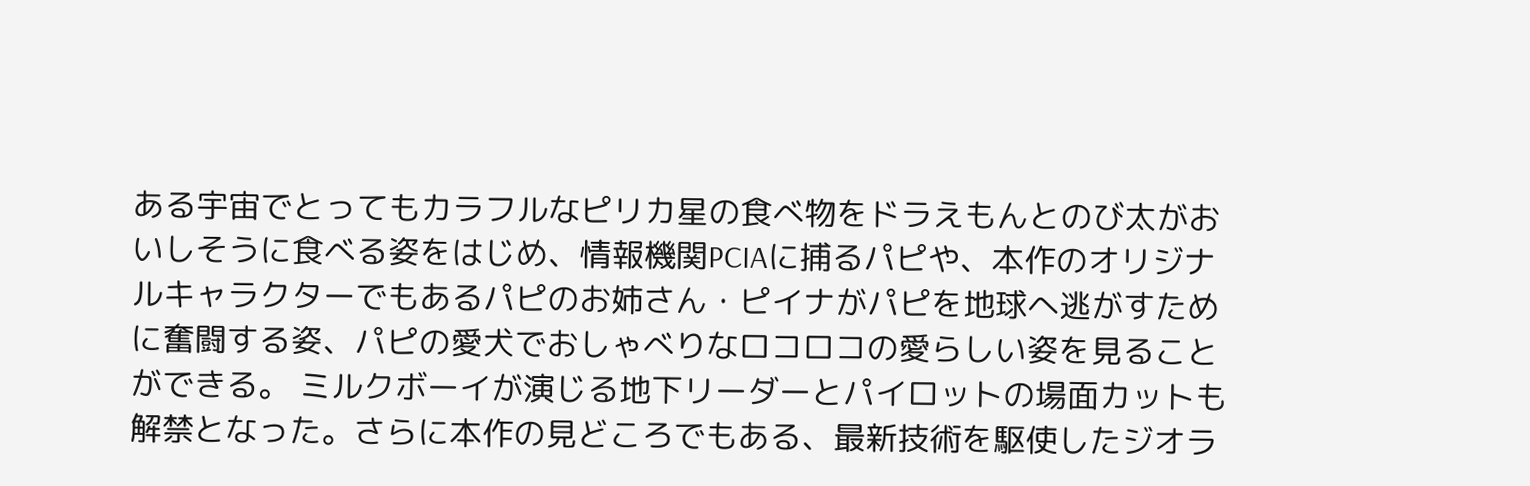ある宇宙でとってもカラフルなピリカ星の食べ物をドラえもんとのび太がおいしそうに食べる姿をはじめ、情報機関PCIAに捕るパピや、本作のオリジナルキャラクターでもあるパピのお姉さん・ピイナがパピを地球へ逃がすために奮闘する姿、パピの愛犬でおしゃべりなロコロコの愛らしい姿を見ることができる。 ミルクボーイが演じる地下リーダーとパイロットの場面カットも解禁となった。さらに本作の見どころでもある、最新技術を駆使したジオラ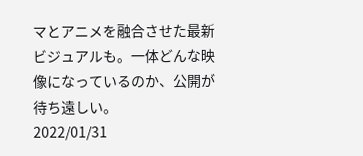マとアニメを融合させた最新ビジュアルも。一体どんな映像になっているのか、公開が待ち遠しい。
2022/01/31